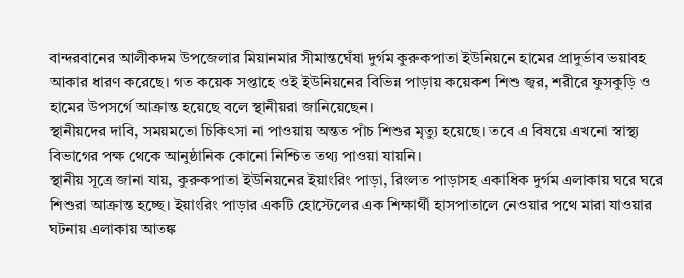বান্দরবানের আলীকদম উপজেলার মিয়ানমার সীমান্তঘেঁষা দুর্গম কুরুকপাতা ইউনিয়নে হামের প্রাদুর্ভাব ভয়াবহ আকার ধারণ করেছে। গত কয়েক সপ্তাহে ওই ইউনিয়নের বিভিন্ন পাড়ায় কয়েকশ শিশু জ্বর, শরীরে ফুসকুড়ি ও হামের উপসর্গে আক্রান্ত হয়েছে বলে স্থানীয়রা জানিয়েছেন।
স্থানীয়দের দাবি, সময়মতো চিকিৎসা না পাওয়ায় অন্তত পাঁচ শিশুর মৃত্যু হয়েছে। তবে এ বিষয়ে এখনো স্বাস্থ্য বিভাগের পক্ষ থেকে আনুষ্ঠানিক কোনো নিশ্চিত তথ্য পাওয়া যায়নি।
স্থানীয় সূত্রে জানা যায়, কুরুকপাতা ইউনিয়নের ইয়াংরিং পাড়া, রিংলত পাড়াসহ একাধিক দুর্গম এলাকায় ঘরে ঘরে শিশুরা আক্রান্ত হচ্ছে। ইয়াংরিং পাড়ার একটি হোস্টেলের এক শিক্ষার্থী হাসপাতালে নেওয়ার পথে মারা যাওয়ার ঘটনায় এলাকায় আতঙ্ক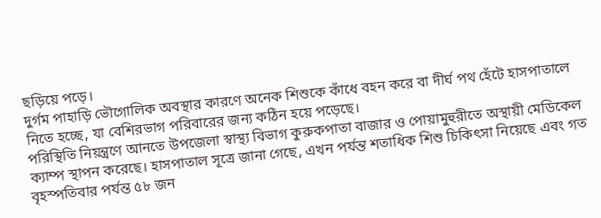ছড়িয়ে পড়ে।
দুর্গম পাহাড়ি ভৌগোলিক অবস্থার কারণে অনেক শিশুকে কাঁধে বহন করে বা দীর্ঘ পথ হেঁটে হাসপাতালে নিতে হচ্ছে, যা বেশিরভাগ পরিবারের জন্য কঠিন হয়ে পড়েছে।
পরিস্থিতি নিয়ন্ত্রণে আনতে উপজেলা স্বাস্থ্য বিভাগ কুরুকপাতা বাজার ও পোয়ামুহুরীতে অস্থায়ী মেডিকেল ক্যাম্প স্থাপন করেছে। হাসপাতাল সূত্রে জানা গেছে, এখন পর্যন্ত শতাধিক শিশু চিকিৎসা নিয়েছে এবং গত বৃহস্পতিবার পর্যন্ত ৫৮ জন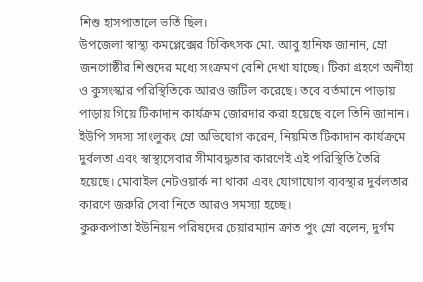শিশু হাসপাতালে ভর্তি ছিল।
উপজেলা স্বাস্থ্য কমপ্লেক্সের চিকিৎসক মো. আবু হানিফ জানান, ম্রো জনগোষ্ঠীর শিশুদের মধ্যে সংক্রমণ বেশি দেখা যাচ্ছে। টিকা গ্রহণে অনীহা ও কুসংস্কার পরিস্থিতিকে আরও জটিল করেছে। তবে বর্তমানে পাড়ায় পাড়ায় গিয়ে টিকাদান কার্যক্রম জোরদার করা হয়েছে বলে তিনি জানান।
ইউপি সদস্য সাংলুকং ম্রো অভিযোগ করেন, নিয়মিত টিকাদান কার্যক্রমে দুর্বলতা এবং স্বাস্থ্যসেবার সীমাবদ্ধতার কারণেই এই পরিস্থিতি তৈরি হয়েছে। মোবাইল নেটওয়ার্ক না থাকা এবং যোগাযোগ ব্যবস্থার দুর্বলতার কারণে জরুরি সেবা নিতে আরও সমস্যা হচ্ছে।
কুরুকপাতা ইউনিয়ন পরিষদের চেয়ারম্যান ক্রাত পুং ম্রো বলেন, দুর্গম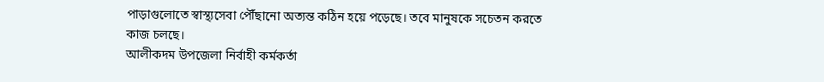পাড়াগুলোতে স্বাস্থ্যসেবা পৌঁছানো অত্যন্ত কঠিন হয়ে পড়েছে। তবে মানুষকে সচেতন করতে কাজ চলছে।
আলীকদম উপজেলা নির্বাহী কর্মকর্তা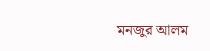মনজুর আলম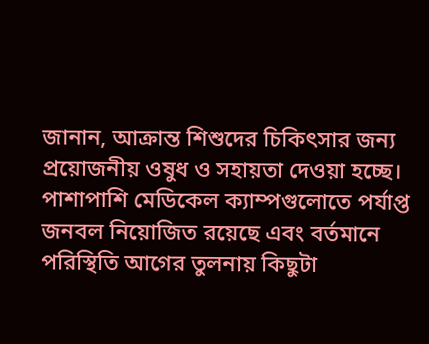জানান, আক্রান্ত শিশুদের চিকিৎসার জন্য প্রয়োজনীয় ওষুধ ও সহায়তা দেওয়া হচ্ছে। পাশাপাশি মেডিকেল ক্যাম্পগুলোতে পর্যাপ্ত জনবল নিয়োজিত রয়েছে এবং বর্তমানে পরিস্থিতি আগের তুলনায় কিছুটা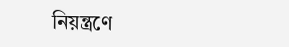নিয়ন্ত্রণে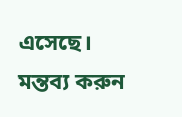এসেছে।
মন্তব্য করুন